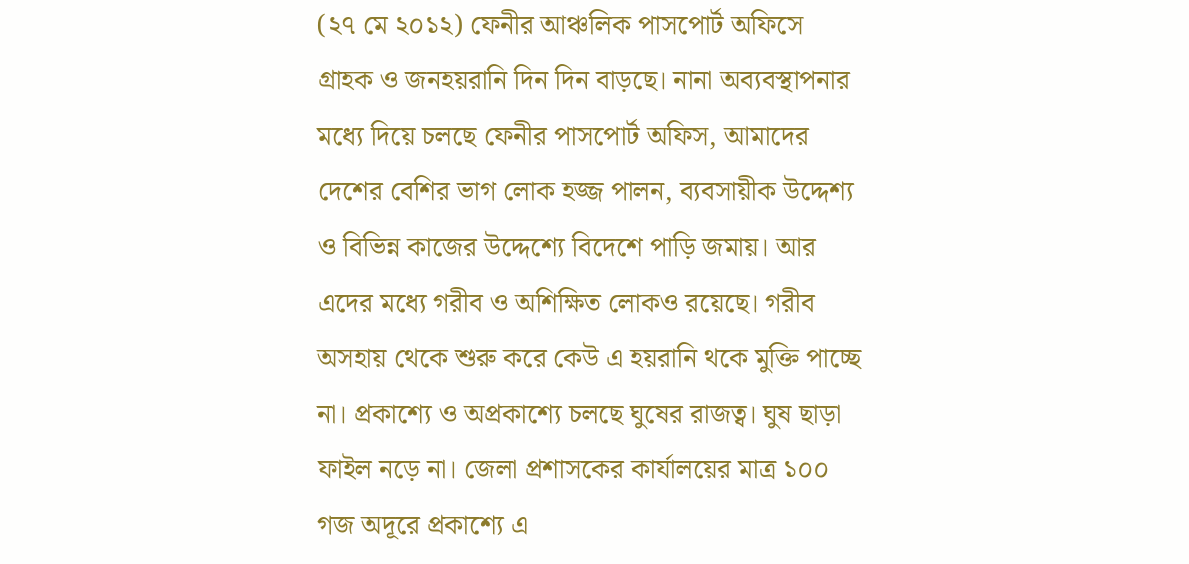(২৭ মে ২০১২) ফেনীর আঞ্চলিক পাসপোর্ট অফিসে গ্রাহক ও জনহয়রানি দিন দিন বাড়ছে। নানা অব্যবস্থাপনার মধ্যে দিয়ে চলছে ফেনীর পাসপোর্ট অফিস, আমাদের দেশের বেশির ভাগ লোক হজ্জ পালন, ব্যবসায়ীক উদ্দেশ্য ও বিভিন্ন কাজের উদ্দেশ্যে বিদেশে পাড়ি জমায়। আর এদের মধ্যে গরীব ও অশিক্ষিত লোকও রয়েছে। গরীব অসহায় থেকে শুরু করে কেউ এ হয়রানি থকে মুক্তি পাচ্ছে না। প্রকাশ্যে ও অপ্রকাশ্যে চলছে ঘুষের রাজত্ব। ঘুষ ছাড়া ফাইল নড়ে না। জেলা প্রশাসকের কার্যালয়ের মাত্র ১০০ গজ অদূরে প্রকাশ্যে এ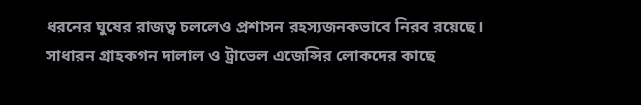ধরনের ঘুষের রাজত্ব চললেও প্রশাসন রহস্যজনকভাবে নিরব রয়েছে। সাধারন গ্রাহকগন দালাল ও ট্রাভেল এজেন্সির লোকদের কাছে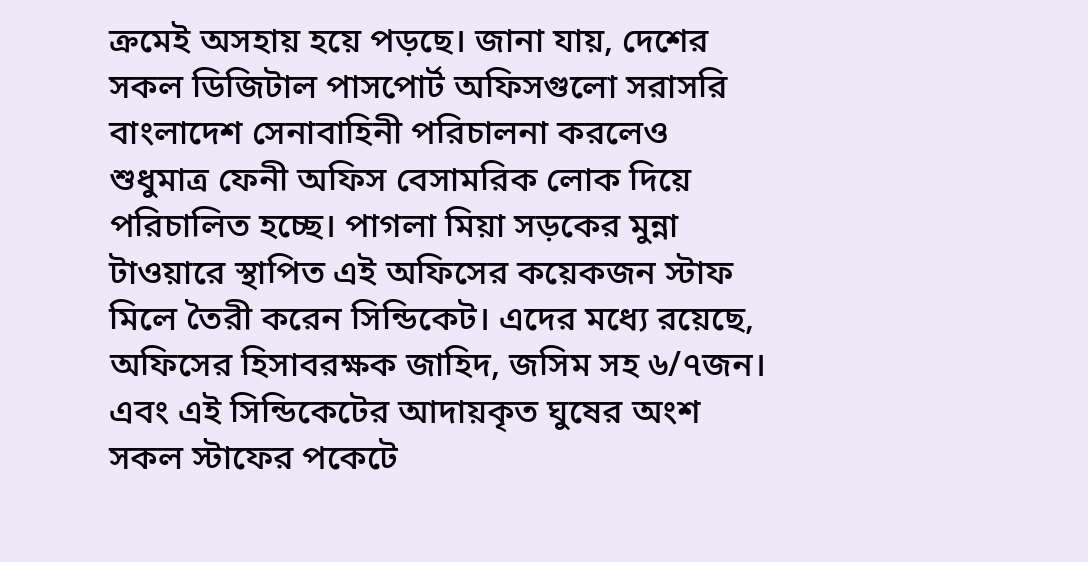ক্রমেই অসহায় হয়ে পড়ছে। জানা যায়, দেশের সকল ডিজিটাল পাসপোর্ট অফিসগুলো সরাসরি বাংলাদেশ সেনাবাহিনী পরিচালনা করলেও শুধুমাত্র ফেনী অফিস বেসামরিক লোক দিয়ে পরিচালিত হচ্ছে। পাগলা মিয়া সড়কের মুন্না টাওয়ারে স্থাপিত এই অফিসের কয়েকজন স্টাফ মিলে তৈরী করেন সিন্ডিকেট। এদের মধ্যে রয়েছে, অফিসের হিসাবরক্ষক জাহিদ, জসিম সহ ৬/৭জন। এবং এই সিন্ডিকেটের আদায়কৃত ঘুষের অংশ সকল স্টাফের পকেটে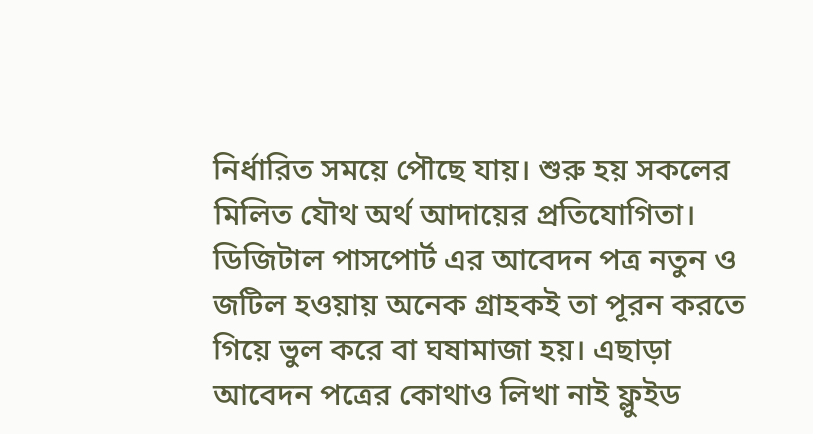নির্ধারিত সময়ে পৌছে যায়। শুরু হয় সকলের মিলিত যৌথ অর্থ আদায়ের প্রতিযোগিতা। ডিজিটাল পাসপোর্ট এর আবেদন পত্র নতুন ও জটিল হওয়ায় অনেক গ্রাহকই তা পূরন করতে গিয়ে ভুল করে বা ঘষামাজা হয়। এছাড়া আবেদন পত্রের কোথাও লিখা নাই ফ্লুইড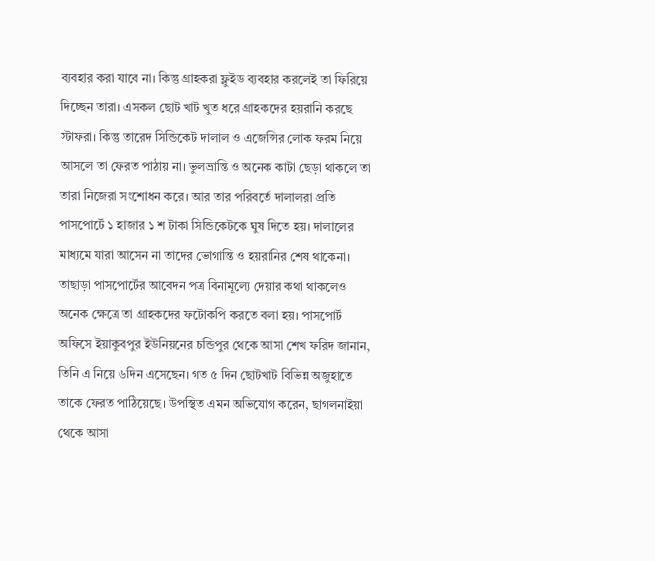ব্যবহার করা যাবে না। কিন্তু গ্রাহকরা ফ্লুইড ব্যবহার করলেই তা ফিরিয়ে দিচ্ছেন তারা। এসকল ছোট খাট খুত ধরে গ্রাহকদের হয়রানি করছে স্টাফরা। কিন্তু তারেদ সিন্ডিকেট দালাল ও এজেন্সির লোক ফরম নিয়ে আসলে তা ফেরত পাঠায় না। ভুলভ্রান্তি ও অনেক কাটা ছেড়া থাকলে তা তারা নিজেরা সংশোধন করে। আর তার পরিবর্তে দালালরা প্রতি পাসপোর্টে ১ হাজার ১ শ টাকা সিন্ডিকেটকে ঘুষ দিতে হয়। দালালের মাধ্যমে যারা আসেন না তাদের ভোগান্তি ও হয়রানির শেষ থাকেনা। তাছাড়া পাসপোর্টের আবেদন পত্র বিনামূল্যে দেয়ার কথা থাকলেও অনেক ক্ষেত্রে তা গ্রাহকদের ফটোকপি করতে বলা হয়। পাসপোর্ট অফিসে ইয়াকুবপুর ইউনিয়নের চন্ডিপুর থেকে আসা শেখ ফরিদ জানান, তিনি এ নিয়ে ৬দিন এসেছেন। গত ৫ দিন ছোটখাট বিভিন্ন অজুহাতে তাকে ফেরত পাঠিয়েছে। উপস্থিত এমন অভিযোগ করেন, ছাগলনাইয়া থেকে আসা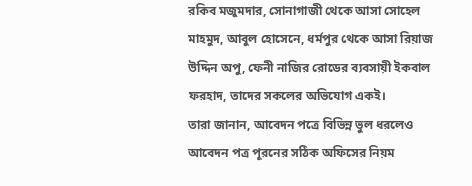রকিব মজুমদার, সোনাগাজী থেকে আসা সোহেল মাহমুদ, আবুল হোসেনে, ধর্মপুর থেকে আসা রিয়াজ উদ্দিন অপু, ফেনী নাজির রোডের ব্যবসায়ী ইকবাল ফরহাদ, তাদের সকলের অভিযোগ একই।
তারা জানান, আবেদন পত্রে বিভিন্ন ভুল ধরলেও আবেদন পত্র পূরনের সঠিক অফিসের নিয়ম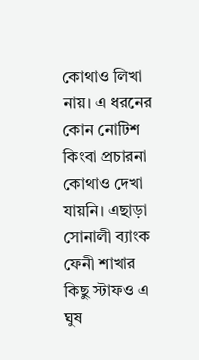কোথাও লিখা নায়। এ ধরনের কোন নোটিশ কিংবা প্রচারনা কোথাও দেখা যায়নি। এছাড়া সোনালী ব্যাংক ফেনী শাখার কিছু স্টাফও এ ঘুষ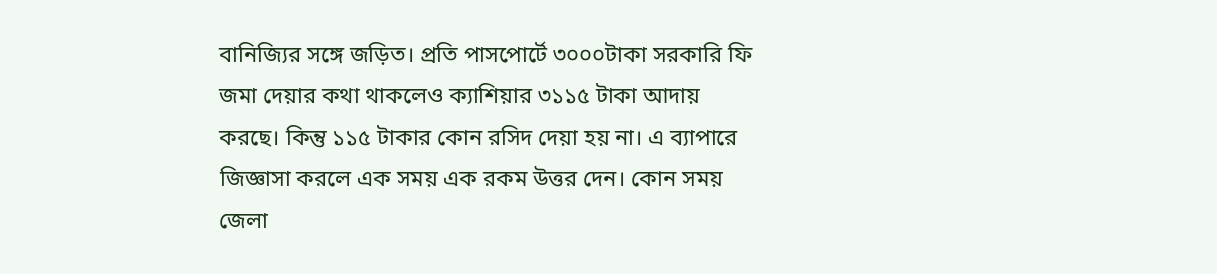বানিজ্যির সঙ্গে জড়িত। প্রতি পাসপোর্টে ৩০০০টাকা সরকারি ফি জমা দেয়ার কথা থাকলেও ক্যাশিয়ার ৩১১৫ টাকা আদায় করছে। কিন্তু ১১৫ টাকার কোন রসিদ দেয়া হয় না। এ ব্যাপারে জিজ্ঞাসা করলে এক সময় এক রকম উত্তর দেন। কোন সময় জেলা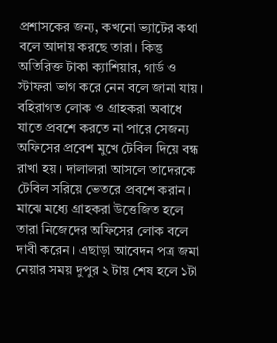প্রশাসকের জন্য, কখনো ভ্যাটের কথা বলে আদায় করছে তারা। কিন্তু অতিরিক্ত টাকা ক্যাশিয়ার, গার্ড ও স্টাফরা ভাগ করে নেন বলে জানা যায়। বহিরাগত লোক ও গ্রাহকরা অবাধে যাতে প্রবশে করতে না পারে সেজন্য অফিসের প্রবেশ মুখে টেবিল দিয়ে বন্ধ রাখা হয়। দালালরা আসলে তাদেরকে টেবিল সরিয়ে ভেতরে প্রবশে করান। মাঝে মধ্যে গ্রাহকরা উত্তেজিত হলে তারা নিজেদের অফিসের লোক বলে দাবী করেন। এছাড়া আবেদন পত্র জমা নেয়ার সময় দুপুর ২ টায় শেষ হলে ১টা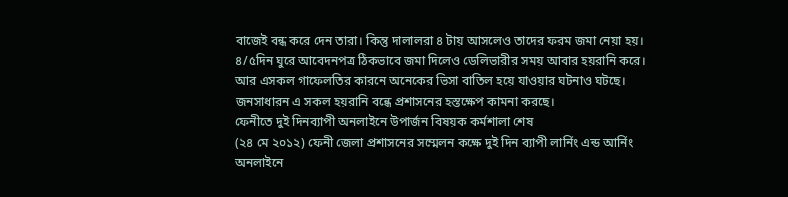বাজেই বন্ধ করে দেন তারা। কিন্তু দালালরা ৪ টায় আসলেও তাদের ফরম জমা নেয়া হয়। ৪/৫দিন ঘুরে আবেদনপত্র ঠিকভাবে জমা দিলেও ডেলিভারীর সময় আবার হয়রানি করে। আর এসকল গাফেলতির কারনে অনেকের ভিসা বাতিল হয়ে যাওয়ার ঘটনাও ঘটছে। জনসাধারন এ সকল হয়রানি বন্ধে প্রশাসনের হস্তক্ষেপ কামনা করছে।
ফেনীতে দুই দিনব্যাপী অনলাইনে উপার্জন বিষয়ক কর্মশালা শেষ
(২৪ মে ২০১২) ফেনী জেলা প্রশাসনের সম্মেলন কক্ষে দুই দিন ব্যাপী লার্নিং এন্ড আর্নিং অনলাইনে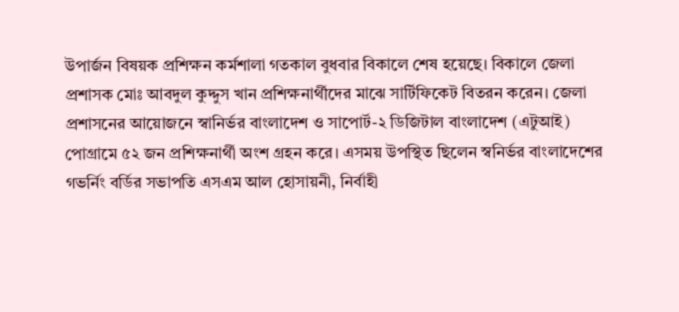উপার্জন বিষয়ক প্রশিক্ষন কর্মশালা গতকাল বুধবার বিকালে শেষ হয়েছে। বিকালে জেলা প্রশাসক মোঃ আবদুল কুদ্দুস খান প্রশিক্ষনার্থীদের মাঝে সার্টিফিকেট বিতরন করেন। জেলা প্রশাসনের আয়োজনে স্বানির্ভর বাংলাদেশ ও সাপোর্ট-২ ডিজিটাল বাংলাদেশ (এটুআই) পোগ্রামে ৫২ জন প্রশিক্ষনার্থী অংশ গ্রহন করে। এসময় উপস্থিত ছিলেন স্বনির্ভর বাংলাদেশের গভর্নিং বর্ডির সভাপতি এসএম আল হোসায়নী, নির্বাহী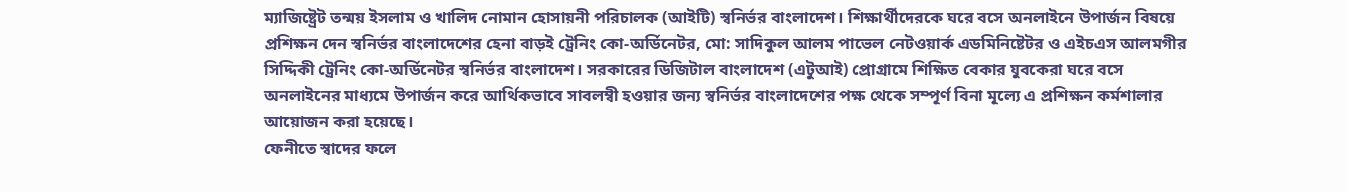ম্যাজিষ্ট্রেট তন্ময় ইসলাম ও খালিদ নোমান হোসায়নী পরিচালক (আইটি) স্বনির্ভর বাংলাদেশ। শিক্ষার্থীদেরকে ঘরে বসে অনলাইনে উপার্জন বিষয়ে প্রশিক্ষন দেন স্বনির্ভর বাংলাদেশের হেনা বাড়ই ট্রেনিং কো-অর্ডিনেটর, মো: সাদিকুল আলম পাভেল নেটওয়ার্ক এডমিনিষ্টেটর ও এইচএস আলমগীর সিদ্দিকী ট্রেনিং কো-অর্ডিনেটর স্বনির্ভর বাংলাদেশ। সরকারের ডিজিটাল বাংলাদেশ (এটুআই) প্রোগ্রামে শিক্ষিত বেকার যুবকেরা ঘরে বসে অনলাইনের মাধ্যমে উপার্জন করে আর্থিকভাবে সাবলম্বী হওয়ার জন্য স্বনির্ভর বাংলাদেশের পক্ষ থেকে সম্পূর্ণ বিনা মূল্যে এ প্রশিক্ষন কর্মশালার আয়োজন করা হয়েছে।
ফেনীতে স্বাদের ফলে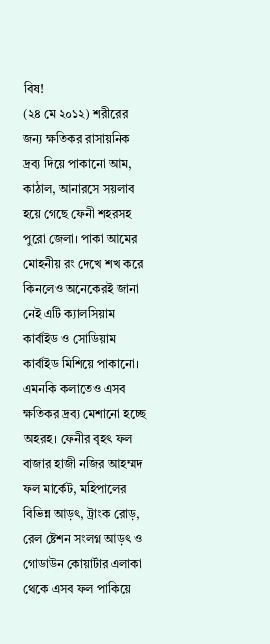বিষ!
(২৪ মে ২০১২) শরীরের জন্য ক্ষতিকর রাসায়নিক দ্রব্য দিয়ে পাকানো আম, কাঠাল, আনারসে সয়লাব হয়ে গেছে ফেনী শহরসহ পুরো জেলা। পাকা আমের মোহনীয় রং দেখে শখ করে কিনলেও অনেকেরই জানা নেই এটি ক্যালসিয়াম কার্বাইড ও সোডিয়াম কার্বাইড মিশিয়ে পাকানো। এমনকি কলাতেও এসব ক্ষতিকর দ্রব্য মেশানো হচ্ছে অহরহ। ফেনীর বৃহৎ ফল বাজার হাজী নজির আহম্মদ ফল মার্কেট, মহিপালের বিভিন্ন আড়ৎ, ট্রাংক রোড়, রেল ষ্টেশন সংলগ্ন আড়ৎ ও গোডাউন কোয়ার্টার এলাকা থেকে এসব ফল পাকিয়ে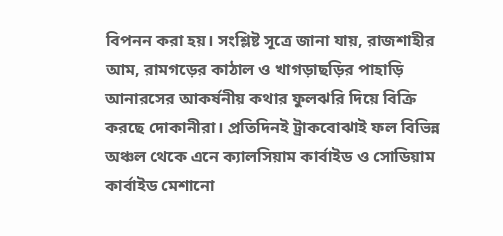বিপনন করা হয়। সংশ্লিষ্ট সূত্রে জানা যায়, রাজশাহীর আম, রামগড়ের কাঠাল ও খাগড়াছড়ির পাহাড়ি আনারসের আকর্ষনীয় কথার ফুলঝরি দিয়ে বিক্রি করছে দোকানীরা। প্রতিদিনই ট্রাকবোঝাই ফল বিভিন্ন অঞ্চল থেকে এনে ক্যালসিয়াম কার্বাইড ও সোডিয়াম কার্বাইড মেশানো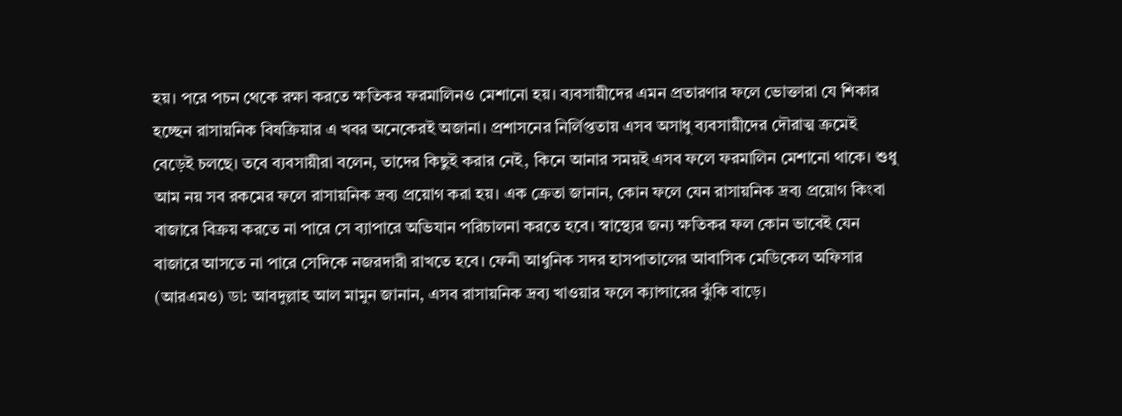হয়। পরে পচন থেকে রক্ষা করতে ক্ষতিকর ফরমালিনও মেশানো হয়। ব্যবসায়ীদের এমন প্রতারণার ফলে ভোক্তারা যে শিকার হচ্ছেন রাসায়নিক বিষক্রিয়ার এ খবর অনেকেরই অজানা। প্রশাসনের নির্লিপ্ততায় এসব অসাধু ব্যবসায়ীদের দৌরাত্ম ক্রমেই বেড়েই চলছে। তবে ব্যবসায়ীরা বলেন, তাদের কিছুই করার নেই, কিনে আনার সময়ই এসব ফলে ফরমালিন মেশানো থাকে। শুধু আম নয় সব রকমের ফলে রাসায়নিক দ্রব্য প্রয়োগ করা হয়। এক ক্রেতা জানান, কোন ফলে যেন রাসায়নিক দ্রব্য প্রয়োগ কিংবা বাজারে বিক্রয় করতে না পারে সে ব্যাপারে অভিযান পরিচালনা করতে হবে। স্বাস্থ্যের জন্য ক্ষতিকর ফল কোন ভাবেই যেন বাজারে আসতে না পারে সেদিকে নজরদারী রাখতে হবে। ফেনী আধুনিক সদর হাসপাতালের আবাসিক মেডিকেল অফিসার (আরএমও) ডা: আবদুল্লাহ আল মামুন জানান, এসব রাসায়নিক দ্রব্য খাওয়ার ফলে ক্যান্সারের ঝুঁকি বাড়ে।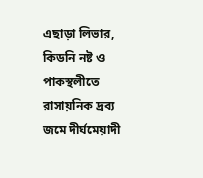এছাড়া লিভার, কিডনি নষ্ট ও পাকস্থলীতে রাসায়নিক দ্রব্য জমে দীর্ঘমেয়াদী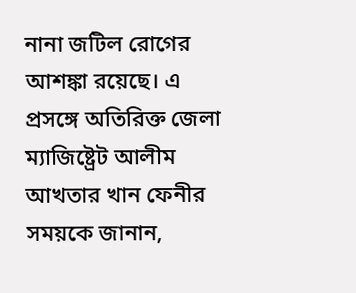নানা জটিল রোগের আশঙ্কা রয়েছে। এ প্রসঙ্গে অতিরিক্ত জেলা ম্যাজিষ্ট্রেট আলীম আখতার খান ফেনীর সময়কে জানান,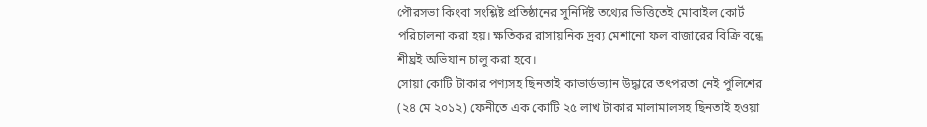পৌরসভা কিংবা সংশ্লিষ্ট প্রতিষ্ঠানের সুনির্দিষ্ট তথ্যের ভিত্তিতেই মোবাইল কোর্ট পরিচালনা করা হয়। ক্ষতিকর রাসায়নিক দ্রব্য মেশানো ফল বাজারের বিক্রি বন্ধে শীঘ্রই অভিযান চালু করা হবে।
সোয়া কোটি টাকার পণ্যসহ ছিনতাই কাভার্ডভ্যান উদ্ধারে তৎপরতা নেই পুলিশের
(২৪ মে ২০১২) ফেনীতে এক কোটি ২৫ লাখ টাকার মালামালসহ ছিনতাই হওয়া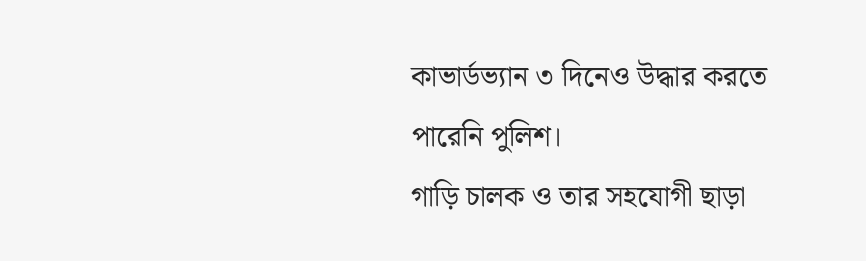কাভার্ডভ্যান ৩ দিনেও উদ্ধার করতে পারেনি পুলিশ।
গাড়ি চালক ও তার সহযোগী ছাড়া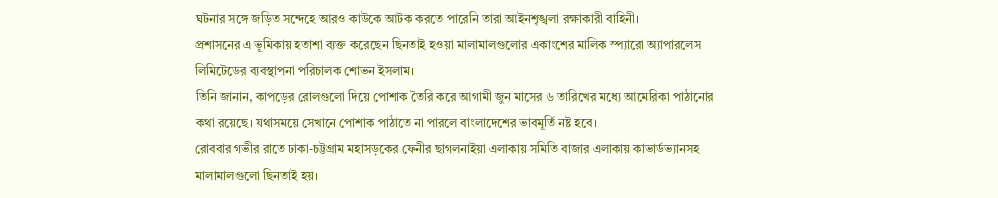ঘটনার সঙ্গে জড়িত সন্দেহে আরও কাউকে আটক করতে পারেনি তারা আইনশৃঙ্খলা রক্ষাকারী বাহিনী।
প্রশাসনের এ ভূমিকায় হতাশা ব্যক্ত করেছেন ছিনতাই হওয়া মালামালগুলোর একাংশের মালিক স্প্যারো অ্যাপারলেস লিমিটেডের ব্যবস্থাপনা পরিচালক শোভন ইসলাম।
তিনি জানান, কাপড়ের রোলগুলো দিয়ে পোশাক তৈরি করে আগামী জুন মাসের ৬ তারিখের মধ্যে আমেরিকা পাঠানোর কথা রয়েছে। যথাসময়ে সেখানে পোশাক পাঠাতে না পারলে বাংলাদেশের ভাবমূর্তি নষ্ট হবে।
রোববার গভীর রাতে ঢাকা-চট্টগ্রাম মহাসড়কের ফেনীর ছাগলনাইয়া এলাকায় সমিতি বাজার এলাকায় কাভার্ডভ্যানসহ মালামালগুলো ছিনতাই হয়।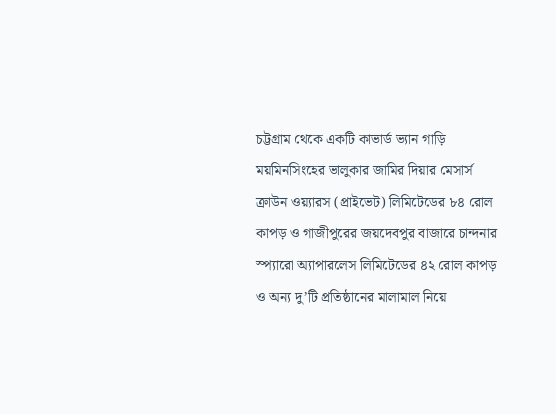চট্টগ্রাম থেকে একটি কাভার্ড ভ্যান গাড়ি ময়মিনসিংহের ভালুকার জামির দিয়ার মেসার্স ক্রাউন ওয়্যারস (প্রাইভেট) লিমিটেডের ৮৪ রোল কাপড় ও গাজীপুরের জয়দেবপুর বাজারে চান্দনার স্প্যারো অ্যাপারলেস লিমিটেডের ৪২ রোল কাপড় ও অন্য দু’টি প্রতিষ্ঠানের মালামাল নিয়ে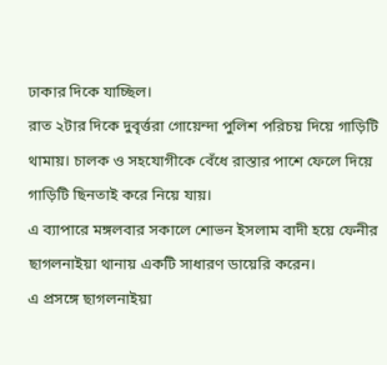ঢাকার দিকে যাচ্ছিল।
রাত ২টার দিকে দুবৃর্ত্তরা গোয়েন্দা পুলিশ পরিচয় দিয়ে গাড়িটি থামায়। চালক ও সহযোগীকে বেঁধে রাস্তার পাশে ফেলে দিয়ে গাড়িটি ছিনতাই করে নিয়ে যায়।
এ ব্যাপারে মঙ্গলবার সকালে শোভন ইসলাম বাদী হয়ে ফেনীর ছাগলনাইয়া থানায় একটি সাধারণ ডায়েরি করেন।
এ প্রসঙ্গে ছাগলনাইয়া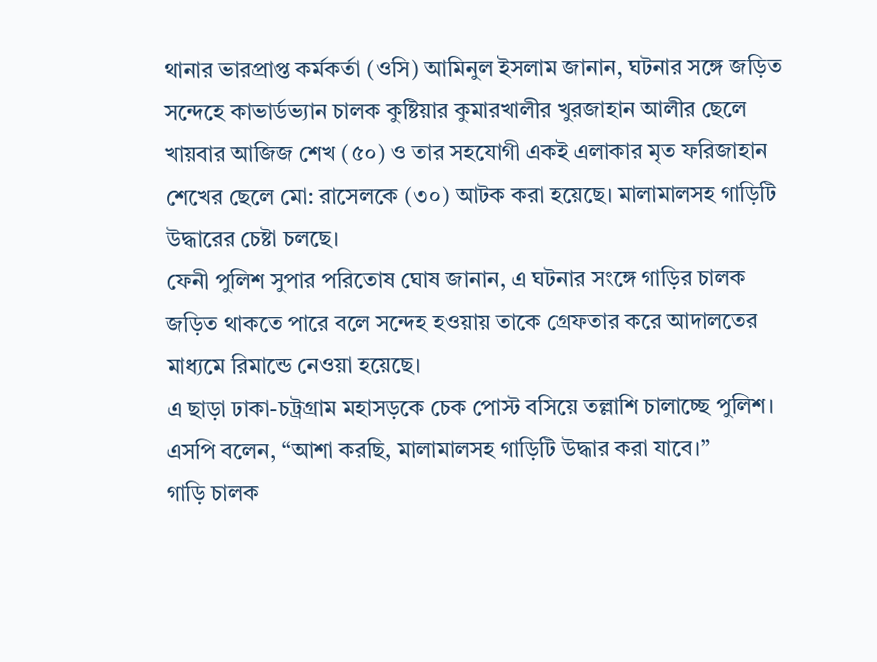থানার ভারপ্রাপ্ত কর্মকর্তা (ওসি) আমিনুল ইসলাম জানান, ঘটনার সঙ্গে জড়িত সন্দেহে কাভার্ডভ্যান চালক কুষ্টিয়ার কুমারখালীর খুরজাহান আলীর ছেলে খায়বার আজিজ শেখ (৫০) ও তার সহযোগী একই এলাকার মৃত ফরিজাহান শেখের ছেলে মো: রাসেলকে (৩০) আটক করা হয়েছে। মালামালসহ গাড়িটি উদ্ধারের চেষ্টা চলছে।
ফেনী পুলিশ সুপার পরিতোষ ঘোষ জানান, এ ঘটনার সংঙ্গে গাড়ির চালক জড়িত থাকতে পারে বলে সন্দেহ হওয়ায় তাকে গ্রেফতার করে আদালতের মাধ্যমে রিমান্ডে নেওয়া হয়েছে।
এ ছাড়া ঢাকা-চট্রগ্রাম মহাসড়কে চেক পোস্ট বসিয়ে তল্লাশি চালাচ্ছে পুলিশ।
এসপি বলেন, “আশা করছি, মালামালসহ গাড়িটি উদ্ধার করা যাবে।”
গাড়ি চালক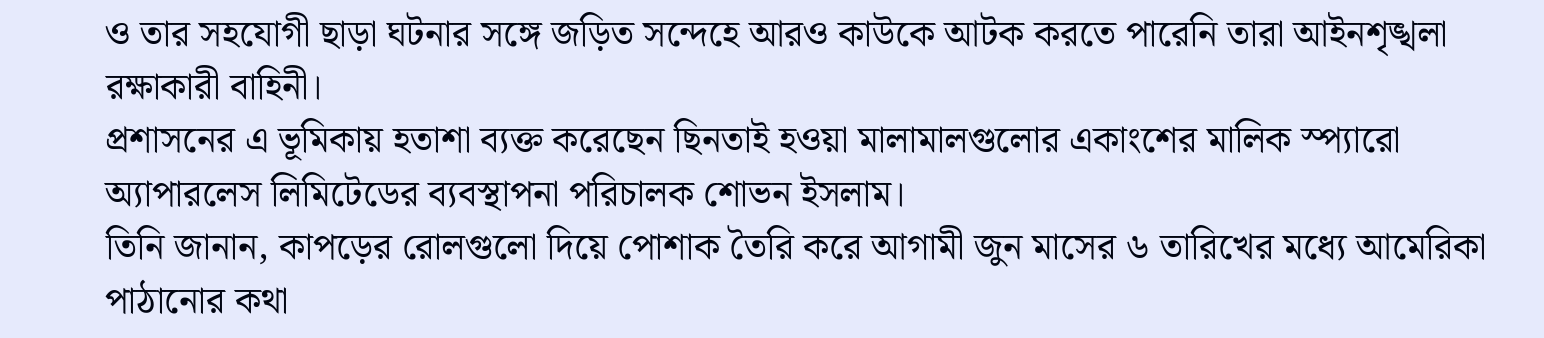ও তার সহযোগী ছাড়া ঘটনার সঙ্গে জড়িত সন্দেহে আরও কাউকে আটক করতে পারেনি তারা আইনশৃঙ্খলা রক্ষাকারী বাহিনী।
প্রশাসনের এ ভূমিকায় হতাশা ব্যক্ত করেছেন ছিনতাই হওয়া মালামালগুলোর একাংশের মালিক স্প্যারো অ্যাপারলেস লিমিটেডের ব্যবস্থাপনা পরিচালক শোভন ইসলাম।
তিনি জানান, কাপড়ের রোলগুলো দিয়ে পোশাক তৈরি করে আগামী জুন মাসের ৬ তারিখের মধ্যে আমেরিকা পাঠানোর কথা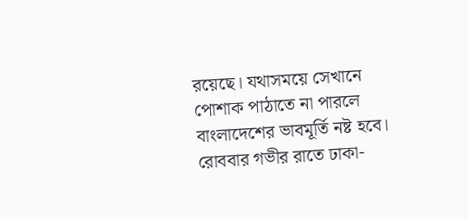রয়েছে। যথাসময়ে সেখানে পোশাক পাঠাতে না পারলে বাংলাদেশের ভাবমূর্তি নষ্ট হবে।
রোববার গভীর রাতে ঢাকা-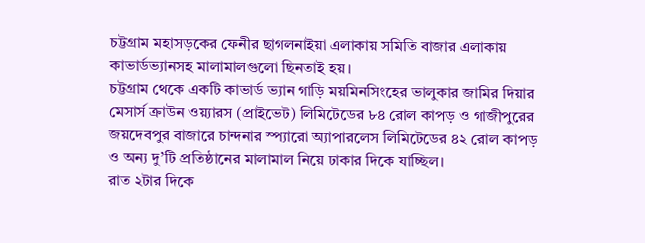চট্টগ্রাম মহাসড়কের ফেনীর ছাগলনাইয়া এলাকায় সমিতি বাজার এলাকায় কাভার্ডভ্যানসহ মালামালগুলো ছিনতাই হয়।
চট্টগ্রাম থেকে একটি কাভার্ড ভ্যান গাড়ি ময়মিনসিংহের ভালুকার জামির দিয়ার মেসার্স ক্রাউন ওয়্যারস (প্রাইভেট) লিমিটেডের ৮৪ রোল কাপড় ও গাজীপুরের জয়দেবপুর বাজারে চান্দনার স্প্যারো অ্যাপারলেস লিমিটেডের ৪২ রোল কাপড় ও অন্য দু’টি প্রতিষ্ঠানের মালামাল নিয়ে ঢাকার দিকে যাচ্ছিল।
রাত ২টার দিকে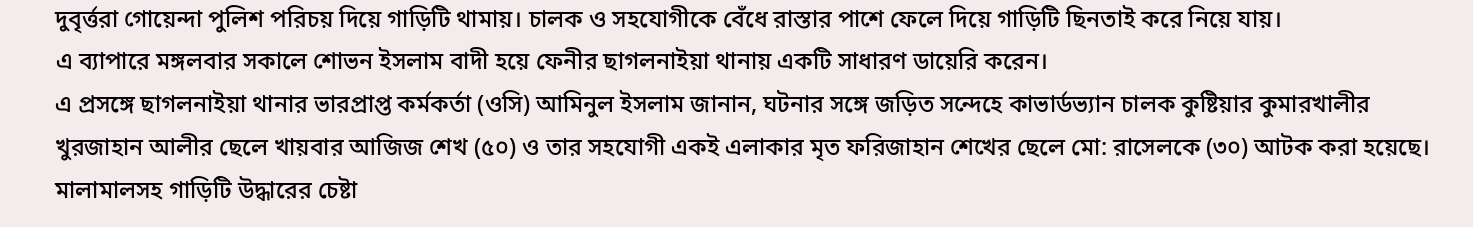দুবৃর্ত্তরা গোয়েন্দা পুলিশ পরিচয় দিয়ে গাড়িটি থামায়। চালক ও সহযোগীকে বেঁধে রাস্তার পাশে ফেলে দিয়ে গাড়িটি ছিনতাই করে নিয়ে যায়।
এ ব্যাপারে মঙ্গলবার সকালে শোভন ইসলাম বাদী হয়ে ফেনীর ছাগলনাইয়া থানায় একটি সাধারণ ডায়েরি করেন।
এ প্রসঙ্গে ছাগলনাইয়া থানার ভারপ্রাপ্ত কর্মকর্তা (ওসি) আমিনুল ইসলাম জানান, ঘটনার সঙ্গে জড়িত সন্দেহে কাভার্ডভ্যান চালক কুষ্টিয়ার কুমারখালীর খুরজাহান আলীর ছেলে খায়বার আজিজ শেখ (৫০) ও তার সহযোগী একই এলাকার মৃত ফরিজাহান শেখের ছেলে মো: রাসেলকে (৩০) আটক করা হয়েছে। মালামালসহ গাড়িটি উদ্ধারের চেষ্টা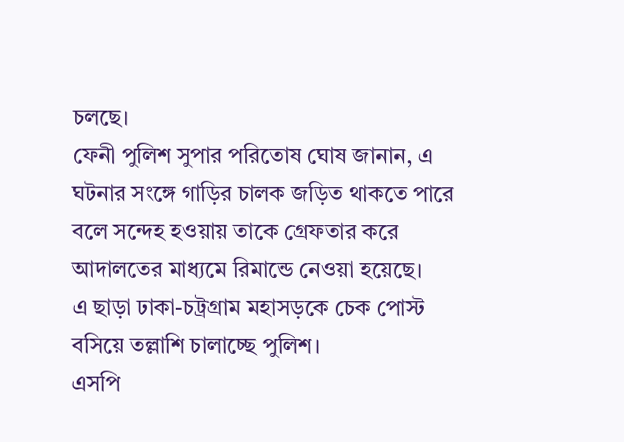চলছে।
ফেনী পুলিশ সুপার পরিতোষ ঘোষ জানান, এ ঘটনার সংঙ্গে গাড়ির চালক জড়িত থাকতে পারে বলে সন্দেহ হওয়ায় তাকে গ্রেফতার করে আদালতের মাধ্যমে রিমান্ডে নেওয়া হয়েছে।
এ ছাড়া ঢাকা-চট্রগ্রাম মহাসড়কে চেক পোস্ট বসিয়ে তল্লাশি চালাচ্ছে পুলিশ।
এসপি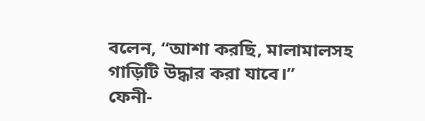বলেন, “আশা করছি, মালামালসহ গাড়িটি উদ্ধার করা যাবে।”
ফেনী-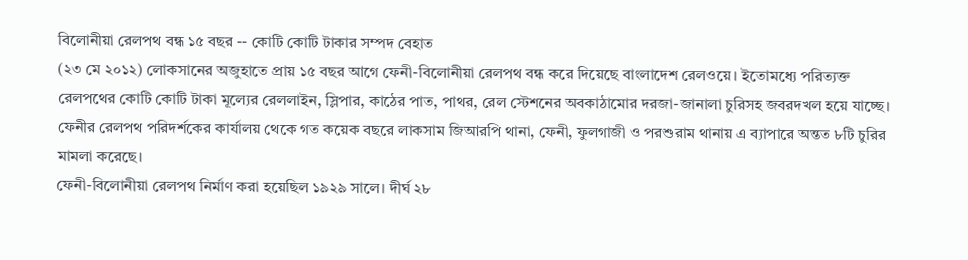বিলোনীয়া রেলপথ বন্ধ ১৫ বছর -- কোটি কোটি টাকার সম্পদ বেহাত
(২৩ মে ২০১২) লোকসানের অজুহাতে প্রায় ১৫ বছর আগে ফেনী-বিলোনীয়া রেলপথ বন্ধ করে দিয়েছে বাংলাদেশ রেলওয়ে। ইতোমধ্যে পরিত্যক্ত রেলপথের কোটি কোটি টাকা মূল্যের রেললাইন, স্লিপার, কাঠের পাত, পাথর, রেল স্টেশনের অবকাঠামোর দরজা-জানালা চুরিসহ জবরদখল হয়ে যাচ্ছে। ফেনীর রেলপথ পরিদর্শকের কার্যালয় থেকে গত কয়েক বছরে লাকসাম জিআরপি থানা, ফেনী, ফুলগাজী ও পরশুরাম থানায় এ ব্যাপারে অন্তত ৮টি চুরির মামলা করেছে।
ফেনী-বিলোনীয়া রেলপথ নির্মাণ করা হয়েছিল ১৯২৯ সালে। দীর্ঘ ২৮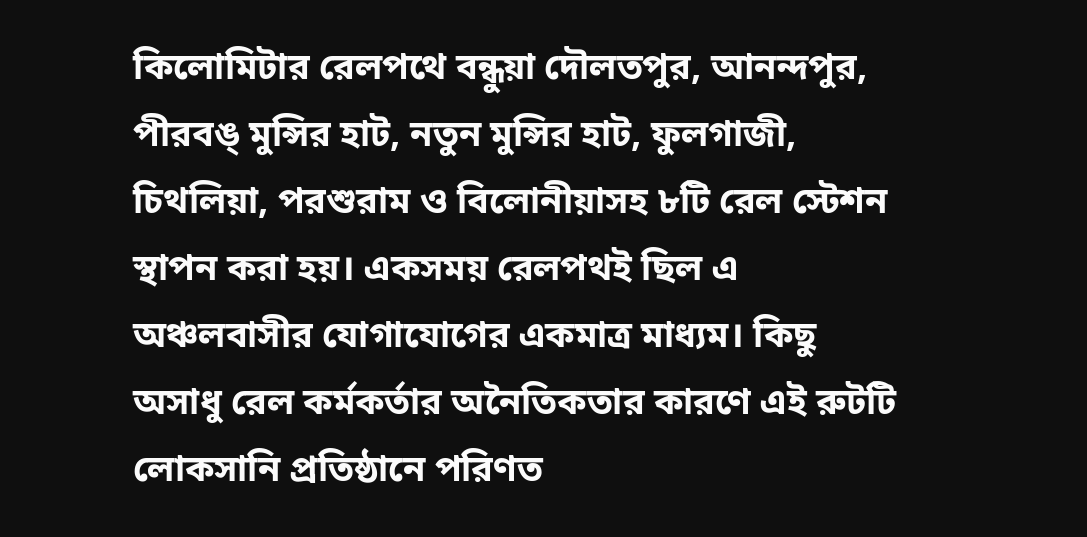কিলোমিটার রেলপথে বন্ধুয়া দৌলতপুর, আনন্দপুর, পীরবঙ্ মুন্সির হাট, নতুন মুন্সির হাট, ফুলগাজী, চিথলিয়া, পরশুরাম ও বিলোনীয়াসহ ৮টি রেল স্টেশন স্থাপন করা হয়। একসময় রেলপথই ছিল এ অঞ্চলবাসীর যোগাযোগের একমাত্র মাধ্যম। কিছু অসাধু রেল কর্মকর্তার অনৈতিকতার কারণে এই রুটটি লোকসানি প্রতিষ্ঠানে পরিণত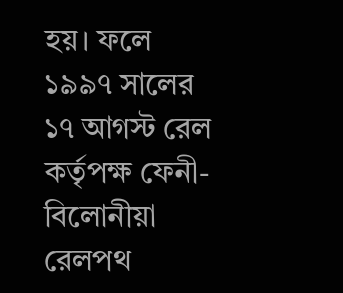হয়। ফলে ১৯৯৭ সালের ১৭ আগস্ট রেল কর্তৃপক্ষ ফেনী-বিলোনীয়া রেলপথ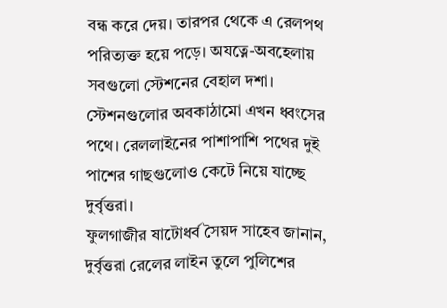বন্ধ করে দেয়। তারপর থেকে এ রেলপথ পরিত্যক্ত হয়ে পড়ে। অযত্নে-অবহেলায় সবগুলো স্টেশনের বেহাল দশা। স্টেশনগুলোর অবকাঠামো এখন ধ্বংসের পথে। রেললাইনের পাশাপাশি পথের দুই পাশের গাছগুলোও কেটে নিয়ে যাচ্ছে দুর্বৃত্তরা।
ফুলগাজীর ষাটোধর্ব সৈয়দ সাহেব জানান, দুর্বৃত্তরা রেলের লাইন তুলে পুলিশের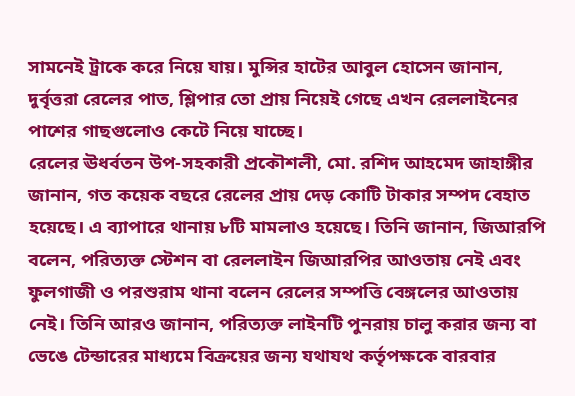সামনেই ট্রাকে করে নিয়ে যায়। মুন্সির হাটের আবুল হোসেন জানান, দুর্বৃত্তরা রেলের পাত, শ্লিপার তো প্রায় নিয়েই গেছে এখন রেললাইনের পাশের গাছগুলোও কেটে নিয়ে যাচ্ছে।
রেলের ঊধর্বতন উপ-সহকারী প্রকৌশলী, মো. রশিদ আহমেদ জাহাঙ্গীর জানান, গত কয়েক বছরে রেলের প্রায় দেড় কোটি টাকার সম্পদ বেহাত হয়েছে। এ ব্যাপারে থানায় ৮টি মামলাও হয়েছে। তিনি জানান, জিআরপি বলেন, পরিত্যক্ত স্টেশন বা রেললাইন জিআরপির আওতায় নেই এবং ফুলগাজী ও পরশুরাম থানা বলেন রেলের সম্পত্তি বেঙ্গলের আওতায় নেই। তিনি আরও জানান, পরিত্যক্ত লাইনটি পুনরায় চালু করার জন্য বা ভেঙে টেন্ডারের মাধ্যমে বিক্রয়ের জন্য যথাযথ কর্তৃপক্ষকে বারবার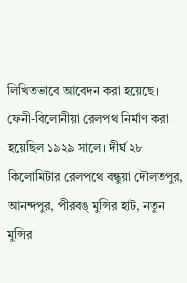লিখিতভাবে আবেদন করা হয়েছে।
ফেনী-বিলোনীয়া রেলপথ নির্মাণ করা হয়েছিল ১৯২৯ সালে। দীর্ঘ ২৮ কিলোমিটার রেলপথে বন্ধুয়া দৌলতপুর, আনন্দপুর, পীরবঙ্ মুন্সির হাট, নতুন মুন্সির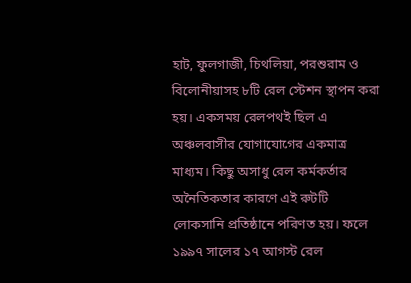হাট, ফুলগাজী, চিথলিয়া, পরশুরাম ও বিলোনীয়াসহ ৮টি রেল স্টেশন স্থাপন করা হয়। একসময় রেলপথই ছিল এ অঞ্চলবাসীর যোগাযোগের একমাত্র মাধ্যম। কিছু অসাধু রেল কর্মকর্তার অনৈতিকতার কারণে এই রুটটি লোকসানি প্রতিষ্ঠানে পরিণত হয়। ফলে ১৯৯৭ সালের ১৭ আগস্ট রেল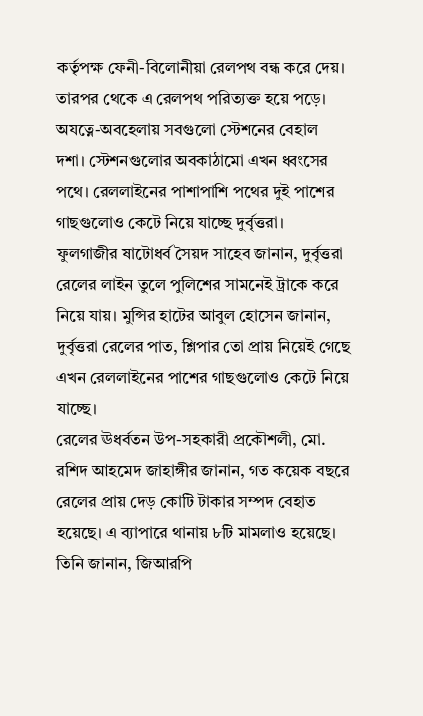কর্তৃপক্ষ ফেনী-বিলোনীয়া রেলপথ বন্ধ করে দেয়। তারপর থেকে এ রেলপথ পরিত্যক্ত হয়ে পড়ে। অযত্নে-অবহেলায় সবগুলো স্টেশনের বেহাল দশা। স্টেশনগুলোর অবকাঠামো এখন ধ্বংসের পথে। রেললাইনের পাশাপাশি পথের দুই পাশের গাছগুলোও কেটে নিয়ে যাচ্ছে দুর্বৃত্তরা।
ফুলগাজীর ষাটোধর্ব সৈয়দ সাহেব জানান, দুর্বৃত্তরা রেলের লাইন তুলে পুলিশের সামনেই ট্রাকে করে নিয়ে যায়। মুন্সির হাটের আবুল হোসেন জানান, দুর্বৃত্তরা রেলের পাত, শ্লিপার তো প্রায় নিয়েই গেছে এখন রেললাইনের পাশের গাছগুলোও কেটে নিয়ে যাচ্ছে।
রেলের ঊধর্বতন উপ-সহকারী প্রকৌশলী, মো. রশিদ আহমেদ জাহাঙ্গীর জানান, গত কয়েক বছরে রেলের প্রায় দেড় কোটি টাকার সম্পদ বেহাত হয়েছে। এ ব্যাপারে থানায় ৮টি মামলাও হয়েছে। তিনি জানান, জিআরপি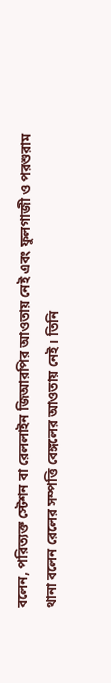বলেন, পরিত্যক্ত স্টেশন বা রেললাইন জিআরপির আওতায় নেই এবং ফুলগাজী ও পরশুরাম থানা বলেন রেলের সম্পত্তি বেঙ্গলের আওতায় নেই। তিনি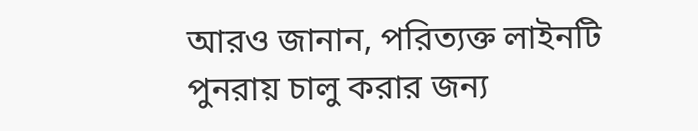আরও জানান, পরিত্যক্ত লাইনটি পুনরায় চালু করার জন্য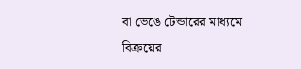বা ভেঙে টেন্ডারের মাধ্যমে বিক্রয়ের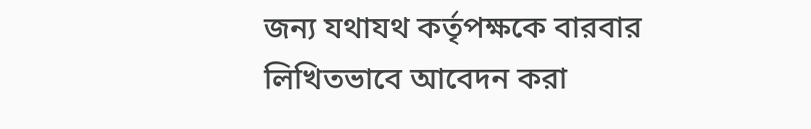জন্য যথাযথ কর্তৃপক্ষকে বারবার লিখিতভাবে আবেদন করা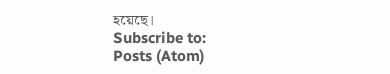হয়েছে।
Subscribe to:
Posts (Atom)